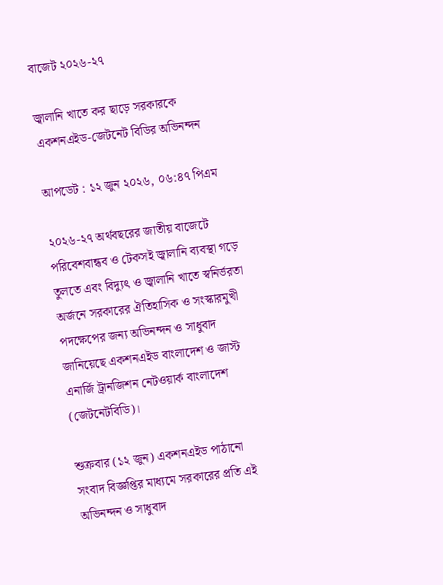বাজেট ২০২৬-২৭

জ্বালানি খাতে কর ছাড়ে সরকারকে একশনএইড-জেটনেট বিডির অভিনন্দন

আপডেট : ১২ জুন ২০২৬, ০৬:৪৭ পিএম

২০২৬-২৭ অর্থবছরের জাতীয় বাজেটে পরিবেশবান্ধব ও টেকসই জ্বালানি ব্যবস্থা গড়ে তুলতে এবং বিদ্যুৎ ও জ্বালানি খাতে স্বনির্ভরতা অর্জনে সরকারের ঐতিহাসিক ও সংস্কারমুখী পদক্ষেপের জন্য অভিনন্দন ও সাধুবাদ জানিয়েছে একশনএইড বাংলাদেশ ও জাস্ট এনার্জি ট্রানজিশন নেটওয়ার্ক বাংলাদেশ (জেটনেটবিডি)।

শুক্রবার (১২ জুন) একশনএইড পাঠানো সংবাদ বিজ্ঞপ্তির মাধ্যমে সরকারের প্রতি এই অভিনন্দন ও সাধুবাদ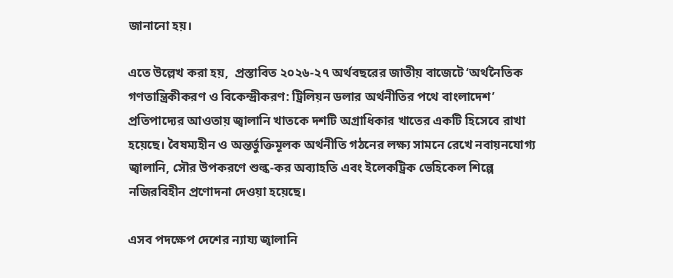জানানো হয়।

এতে উল্লেখ করা হয়,  প্রস্তাবিত ২০২৬-২৭ অর্থবছরের জাতীয় বাজেটে ‘অর্থনৈতিক গণতান্ত্রিকীকরণ ও বিকেন্দ্রীকরণ: ট্রিলিয়ন ডলার অর্থনীতির পথে বাংলাদেশ’ প্রতিপাদ্যের আওতায় জ্বালানি খাতকে দশটি অগ্রাধিকার খাতের একটি হিসেবে রাখা হয়েছে। বৈষম্যহীন ও অন্তর্ভুক্তিমূলক অর্থনীতি গঠনের লক্ষ্য সামনে রেখে নবায়নযোগ্য জ্বালানি, সৌর উপকরণে শুল্ক-কর অব্যাহতি এবং ইলেকট্রিক ভেহিকেল শিল্পে নজিরবিহীন প্রণোদনা দেওয়া হয়েছে।

এসব পদক্ষেপ দেশের ন্যায্য জ্বালানি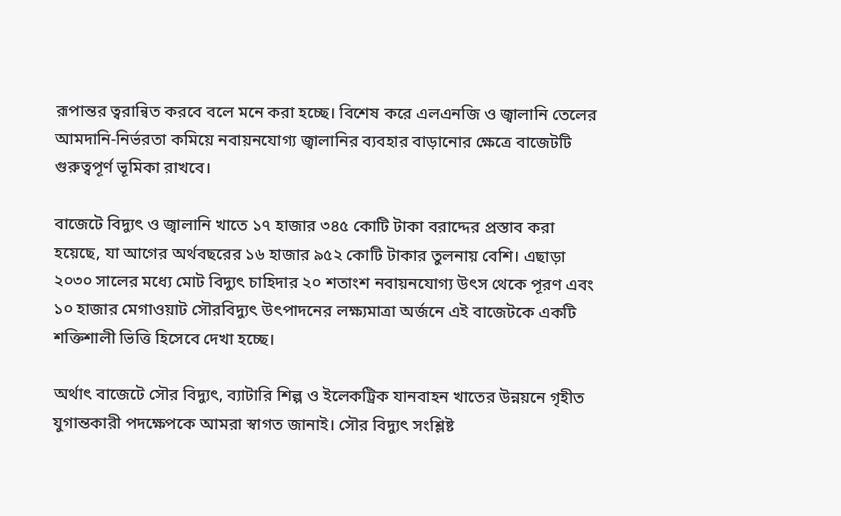রূপান্তর ত্বরান্বিত করবে বলে মনে করা হচ্ছে। বিশেষ করে এলএনজি ও জ্বালানি তেলের আমদানি-নির্ভরতা কমিয়ে নবায়নযোগ্য জ্বালানির ব্যবহার বাড়ানোর ক্ষেত্রে বাজেটটি গুরুত্বপূর্ণ ভূমিকা রাখবে।

বাজেটে বিদ্যুৎ ও জ্বালানি খাতে ১৭ হাজার ৩৪৫ কোটি টাকা বরাদ্দের প্রস্তাব করা হয়েছে, যা আগের অর্থবছরের ১৬ হাজার ৯৫২ কোটি টাকার তুলনায় বেশি। এছাড়া ২০৩০ সালের মধ্যে মোট বিদ্যুৎ চাহিদার ২০ শতাংশ নবায়নযোগ্য উৎস থেকে পূরণ এবং ১০ হাজার মেগাওয়াট সৌরবিদ্যুৎ উৎপাদনের লক্ষ্যমাত্রা অর্জনে এই বাজেটকে একটি শক্তিশালী ভিত্তি হিসেবে দেখা হচ্ছে।

অর্থাৎ বাজেটে সৌর বিদ্যুৎ, ব্যাটারি শিল্প ও ইলেকট্রিক যানবাহন খাতের উন্নয়নে গৃহীত যুগান্তকারী পদক্ষেপকে আমরা স্বাগত জানাই। সৌর বিদ্যুৎ সংশ্লিষ্ট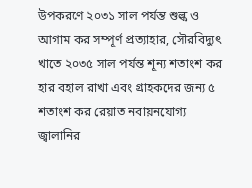উপকরণে ২০৩১ সাল পর্যন্ত শুল্ক ও আগাম কর সম্পূর্ণ প্রত্যাহার, সৌরবিদ্যুৎ খাতে ২০৩৫ সাল পর্যন্ত শূন্য শতাংশ কর হার বহাল রাখা এবং গ্রাহকদের জন্য ৫ শতাংশ কর রেয়াত নবায়নযোগ্য জ্বালানির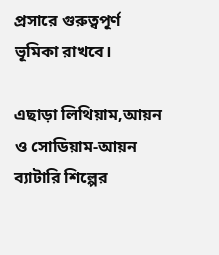প্রসারে গুরুত্বপূর্ণ ভূমিকা রাখবে।

এছাড়া লিথিয়াম,আয়ন ও সোডিয়াম-আয়ন ব্যাটারি শিল্পের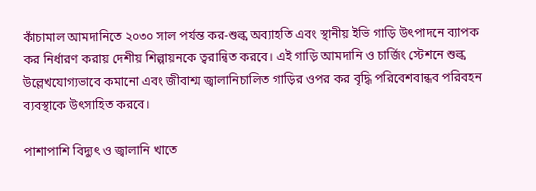কাঁচামাল আমদানিতে ২০৩০ সাল পর্যন্ত কর-শুল্ক অব্যাহতি এবং স্থানীয় ইভি গাড়ি উৎপাদনে ব্যাপক কর নির্ধারণ করায় দেশীয় শিল্পায়নকে ত্বরান্বিত করবে। এই গাড়ি আমদানি ও চার্জিং স্টেশনে শুল্ক উল্লেখযোগ্যভাবে কমানো এবং জীবাশ্ম জ্বালানিচালিত গাড়ির ওপর কর বৃদ্ধি পরিবেশবান্ধব পরিবহন ব্যবস্থাকে উৎসাহিত করবে।

পাশাপাশি বিদ্যুৎ ও জ্বালানি খাতে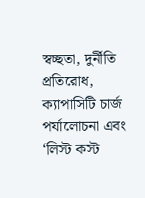স্বচ্ছতা, দুর্নীতি প্রতিরোধ, ক্যাপাসিটি চার্জ পর্যালোচনা এবং ‘লিস্ট কস্ট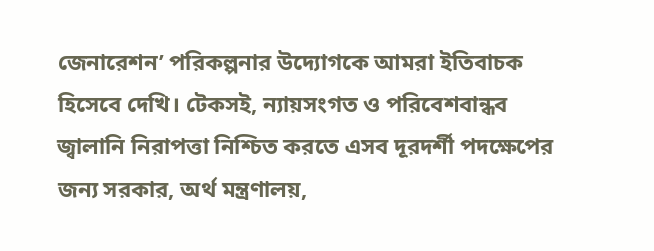জেনারেশন’ পরিকল্পনার উদ্যোগকে আমরা ইতিবাচক হিসেবে দেখি। টেকসই, ন্যায়সংগত ও পরিবেশবান্ধব জ্বালানি নিরাপত্তা নিশ্চিত করতে এসব দূরদর্শী পদক্ষেপের জন্য সরকার, অর্থ মন্ত্রণালয়,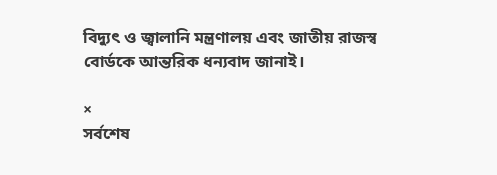বিদ্যুৎ ও জ্বালানি মন্ত্রণালয় এবং জাতীয় রাজস্ব বোর্ডকে আন্তরিক ধন্যবাদ জানাই।

×
সর্বশেষ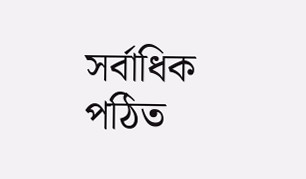সর্বাধিক পঠিত